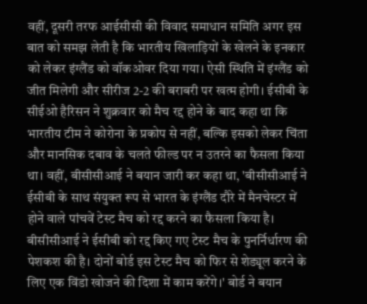वहीं, दूसरी तरफ आईसीसी की विवाद समाधान समिति अगर इस बात को समझ लेती है कि भारतीय खिलाड़ियों के खेलने के इनकार को लेकर इंग्लैंड को वॉकओवर दिया गया। ऐसी स्थिति में इंग्लैंड को जीत मिलेगी और सीरीज 2-2 की बराबरी पर खत्म होगी। ईसीबी के सीईओ हैरिसन ने शुक्रवार को मैच रद्द होने के बाद कहा था कि भारतीय टीम ने कोरोना के प्रकोप से नहीं, बल्कि इसको लेकर चिंता और मानसिक दबाव के चलते फील्ड पर न उतरने का फैसला किया था। वहीं, बीसीसीआई ने बयान जारी कर कहा था, 'बीसीसीआई ने ईसीबी के साथ संयुक्त रूप से भारत के इंग्लैंड दौरे में मैनचेस्टर में होने वाले पांचवें टेस्ट मैच को रद्द करने का फैसला किया है।
बीसीसीआई ने ईसीबी को रद्द किए गए टेस्ट मैच के पुनर्निर्धारण की पेशकश की है। दोनों बोर्ड इस टेस्ट मैच को फिर से शेड्यूल करने के लिए एक विंडो खोजने की दिशा में काम करेंगे।' बोर्ड ने बयान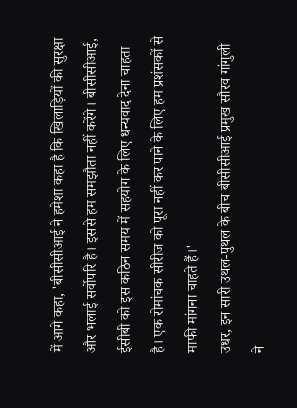में आगे कहा, 'बीसीसीआई ने हमेशा कहा है कि खिलाड़ियों की सुरक्षा और भलाई सर्वोपरि है। इससे हम समझौता नहीं करेंगे। बीसीसीआई, ईसीबी को इस कठिन समय में सहयोग के लिए धन्यवाद देना चाहता है। एक रोमांचक सीरीज को पूरा नहीं कर पाने के लिए हम प्रशंसकों से माफी मांगना चाहते हैं।'
उधर, इन सारी उथल-पुथल के बीच बीसीसीआई प्रमुख सौरव गांगुली ने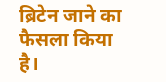ब्रिटेन जाने का फैसला किया है।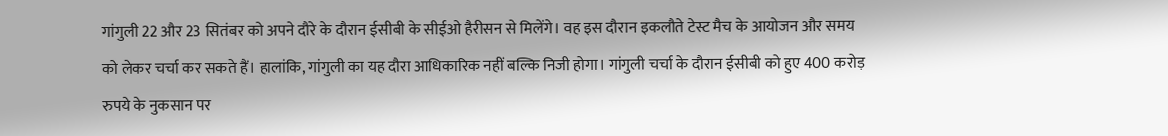गांगुली 22 और 23 सितंबर को अपने दौरे के दौरान ईसीबी के सीईओ हैरीसन से मिलेंगे। वह इस दौरान इकलौते टेस्ट मैच के आयोजन और समय को लेकर चर्चा कर सकते हैं। हालांकि, गांगुली का यह दौरा आधिकारिक नहीं बल्कि निजी होगा। गांगुली चर्चा के दौरान ईसीबी को हुए 400 करोड़ रुपये के नुकसान पर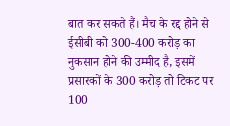बात कर सकते हैं। मैच के रद्द होने से ईसीबी को 300-400 करोड़ का नुकसान होने की उम्मीद है, इसमें प्रसारकों के 300 करोड़ तो टिकट पर 100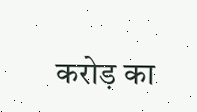करोड़ का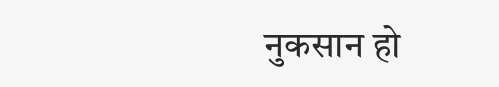नुकसान हो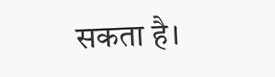सकता है।